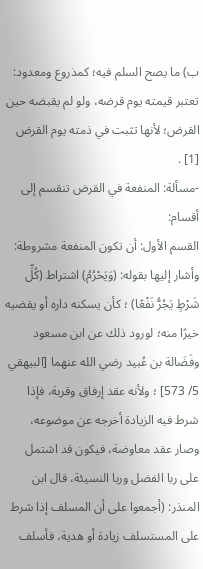ب) ما يصح السلم فيه؛ كمذروع ومعدود: تعتبر قيمته يوم قرضه، ولو لم يقبضه حين القرض؛ لأنها تثبت في ذمته يوم القرض [1] .
-مسألة: المنفعة في القرض تنقسم إلى أقسام:
القسم الأول: أن تكون المنفعة مشروطة: وأشار إليها بقوله: (وَيَحْرُمُ) اشتراط (كُلِّ شَرْطٍ يَجُرُّ نَفْعًا) ؛ كأن يسكنه داره أو يقضيه خيرًا منه؛ لورود ذلك عن ابن مسعود وفَضَالة بن عُبيد رضي الله عنهما [البيهقي 5/ 573] ؛ ولأنه عقد إرفاق وقربة، فإذا شرط فيه الزيادة أخرجه عن موضوعه، وصار عقد معاوضة، فيكون قد اشتمل على ربا الفضل وربا النسيئة، قال ابن المنذر: (أجمعوا على أن المسلف إذا شرط على المستسلف زيادة أو هدية، فأسلف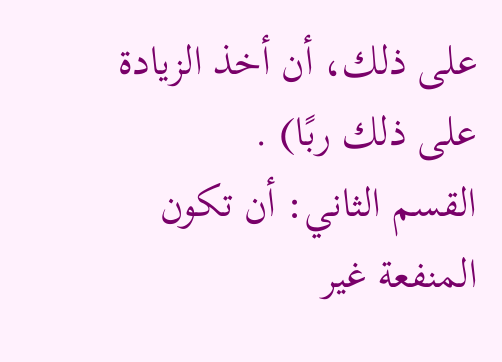على ذلك، أن أخذ الزيادة على ذلك ربًا) .
القسم الثاني: أن تكون المنفعة غير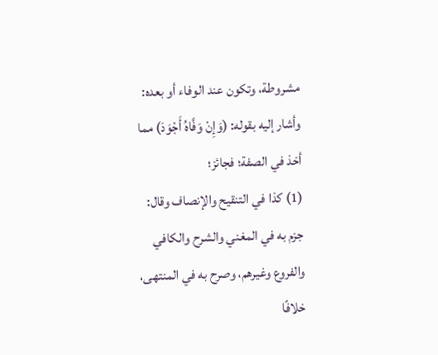مشروطة، وتكون عند الوفاء أو بعده: وأشار إليه بقوله: (وَإِنْ وَفَّاهُ أَجْوَدَ) مما أخذ في الصفة؛ فجائز؛
(1) كذا في التنقيح والإنصاف وقال: جزم به في المغني والشرح والكافي والفروع وغيرهم، وصرح به في المنتهى، خلافًا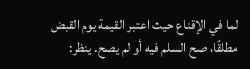لما في الإقناع حيث اعتبر القيمة يوم القبض مطلقًا، صح السلم فيه أو لم يصح. ينظر: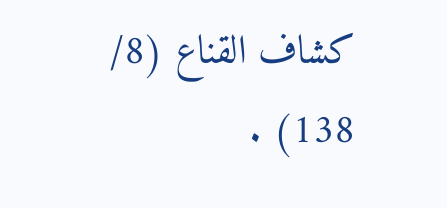كشاف القناع (8/ 138) .